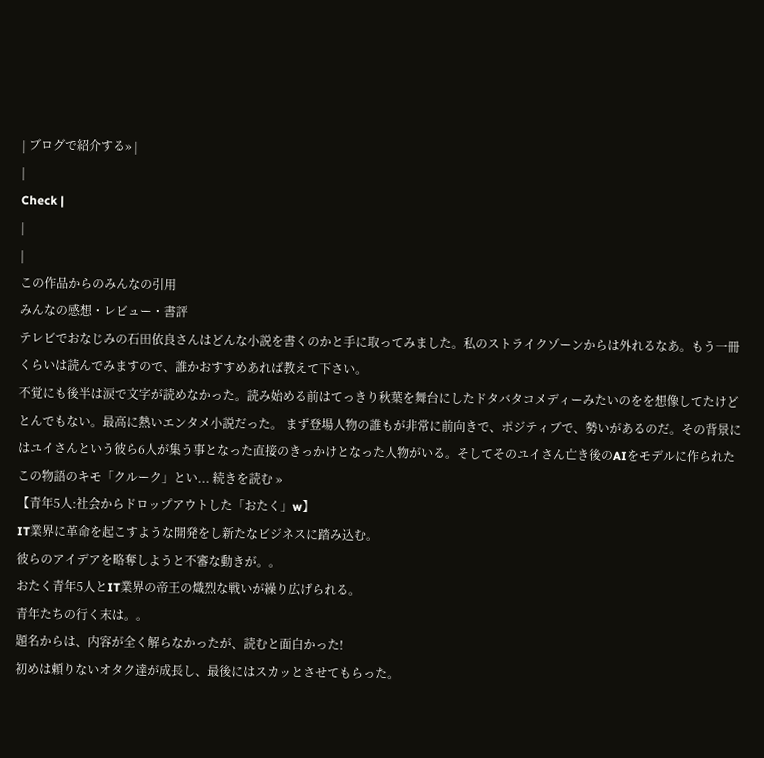| ブログで紹介する» |
|
Check |
|
|
この作品からのみんなの引用
みんなの感想・レビュー・書評
テレビでおなじみの石田依良さんはどんな小説を書くのかと手に取ってみました。私のストライクゾーンからは外れるなあ。もう一冊くらいは読んでみますので、誰かおすすめあれば教えて下さい。
不覚にも後半は涙で文字が読めなかった。読み始める前はてっきり秋葉を舞台にしたドタバタコメディーみたいのをを想像してたけどとんでもない。最高に熱いエンタメ小説だった。 まず登場人物の誰もが非常に前向きで、ポジティブで、勢いがあるのだ。その背景にはユイさんという彼ら6人が集う事となった直接のきっかけとなった人物がいる。そしてそのユイさん亡き後のAIをモデルに作られたこの物語のキモ「クルーク」とい... 続きを読む »
【青年5人:社会からドロップアウトした「おたく」w】
IT業界に革命を起こすような開発をし新たなビジネスに踏み込む。
彼らのアイデアを略奪しようと不審な動きが。。
おたく青年5人とIT業界の帝王の熾烈な戦いが繰り広げられる。
青年たちの行く末は。。
題名からは、内容が全く解らなかったが、読むと面白かった!
初めは頼りないオタク達が成長し、最後にはスカッとさせてもらった。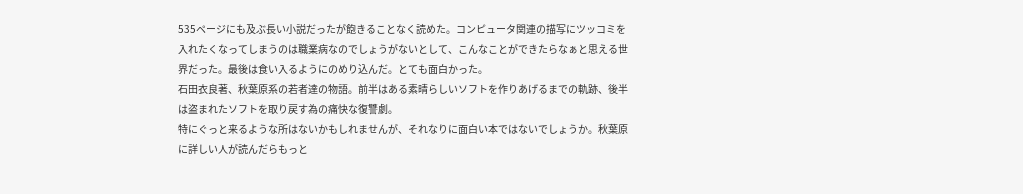535ページにも及ぶ長い小説だったが飽きることなく読めた。コンピュータ関連の描写にツッコミを入れたくなってしまうのは職業病なのでしょうがないとして、こんなことができたらなぁと思える世界だった。最後は食い入るようにのめり込んだ。とても面白かった。
石田衣良著、秋葉原系の若者達の物語。前半はある素晴らしいソフトを作りあげるまでの軌跡、後半は盗まれたソフトを取り戻す為の痛快な復讐劇。
特にぐっと来るような所はないかもしれませんが、それなりに面白い本ではないでしょうか。秋葉原に詳しい人が読んだらもっと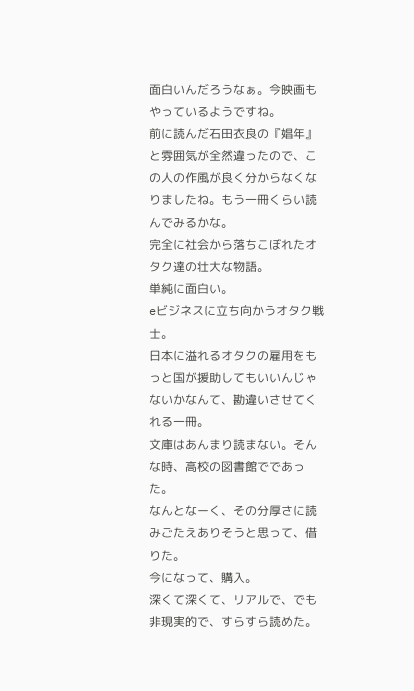面白いんだろうなぁ。今映画もやっているようですね。
前に読んだ石田衣良の『娼年』と雰囲気が全然違ったので、この人の作風が良く分からなくなりましたね。もう一冊くらい読んでみるかな。
完全に社会から落ちこぼれたオタク達の壮大な物語。
単純に面白い。
eビジネスに立ち向かうオタク戦士。
日本に溢れるオタクの雇用をもっと国が援助してもいいんじゃないかなんて、勘違いさせてくれる一冊。
文庫はあんまり読まない。そんな時、高校の図書館でであった。
なんとなーく、その分厚さに読みごたえありそうと思って、借りた。
今になって、購入。
深くて深くて、リアルで、でも非現実的で、すらすら読めた。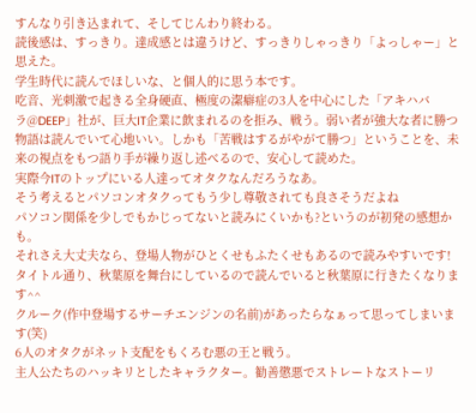すんなり引き込まれて、そしてじんわり終わる。
読後感は、すっきり。達成感とは違うけど、すっきりしゃっきり「よっしゃー」と思えた。
学生時代に読んでほしいな、と個人的に思う本です。
吃音、光刺激で起きる全身硬直、極度の潔癖症の3人を中心にした「アキハバラ@DEEP」社が、巨大IT企業に飲まれるのを拒み、戦う。弱い者が強大な者に勝つ物語は読んでいて心地いい。しかも「苦戦はするがやがて勝つ」ということを、未来の視点をもつ語り手が繰り返し述べるので、安心して読めた。
実際今ITのトップにいる人達ってオタクなんだろうなあ。
そう考えるとパソコンオタクってもう少し尊敬されても良さそうだよね
パソコン関係を少しでもかじってないと読みにくいかも?というのが初発の感想かも。
それさえ大丈夫なら、登場人物がひとくせもふたくせもあるので読みやすいです!
タイトル通り、秋葉原を舞台にしているので読んでいると秋葉原に行きたくなります^^
クルーク(作中登場するサーチエンジンの名前)があったらなぁって思ってしまいます(笑)
6人のオタクがネット支配をもくろむ悪の王と戦う。
主人公たちのハッキリとしたキャラクター。勧善懲悪でストレートなストーリ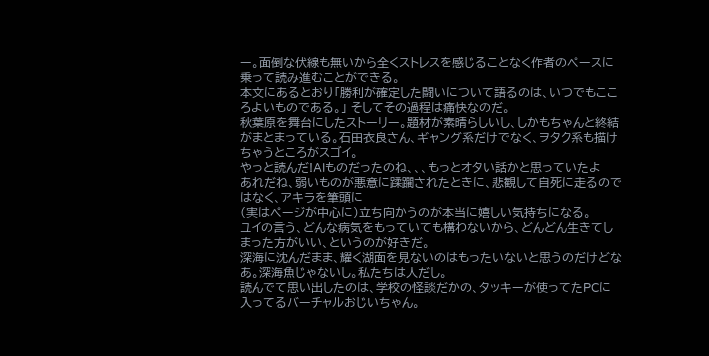ー。面倒な伏線も無いから全くストレスを感じることなく作者のペースに乗って読み進むことができる。
本文にあるとおり「勝利が確定した闘いについて語るのは、いつでもこころよいものである。」 そしてその過程は痛快なのだ。
秋葉原を舞台にしたストーリー。題材が素晴らしいし、しかもちゃんと終結がまとまっている。石田衣良さん、ギャング系だけでなく、ヲタク系も描けちゃうところがスゴイ。
やっと読んだ!AIものだったのね、、、もっとオタい話かと思っていたよ
あれだね、弱いものが悪意に蹂躙されたときに、悲観して自死に走るのではなく、アキラを筆頭に
(実はページが中心に)立ち向かうのが本当に嬉しい気持ちになる。
ユイの言う、どんな病気をもっていても構わないから、どんどん生きてしまった方がいい、というのが好きだ。
深海に沈んだまま、耀く湖面を見ないのはもったいないと思うのだけどなあ。深海魚じゃないし。私たちは人だし。
読んでて思い出したのは、学校の怪談だかの、タッキーが使ってたPCに入ってるバーチャルおじいちゃん。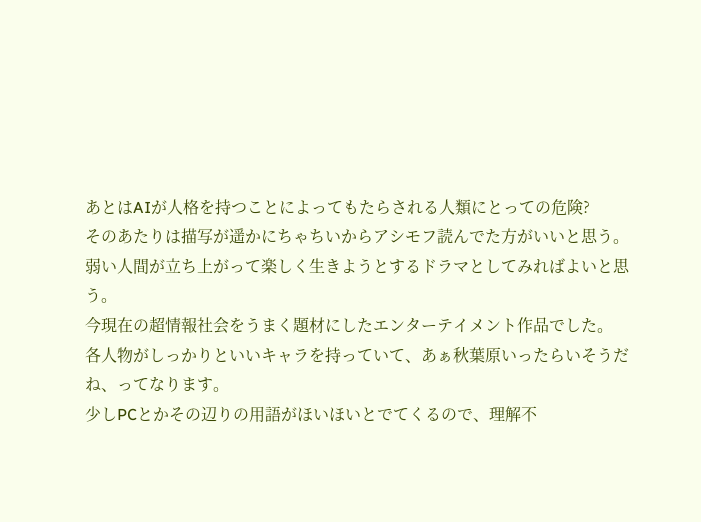あとはAIが人格を持つことによってもたらされる人類にとっての危険?
そのあたりは描写が遥かにちゃちいからアシモフ読んでた方がいいと思う。
弱い人間が立ち上がって楽しく生きようとするドラマとしてみればよいと思う。
今現在の超情報社会をうまく題材にしたエンターテイメント作品でした。
各人物がしっかりといいキャラを持っていて、あぁ秋葉原いったらいそうだね、ってなります。
少しPCとかその辺りの用語がほいほいとでてくるので、理解不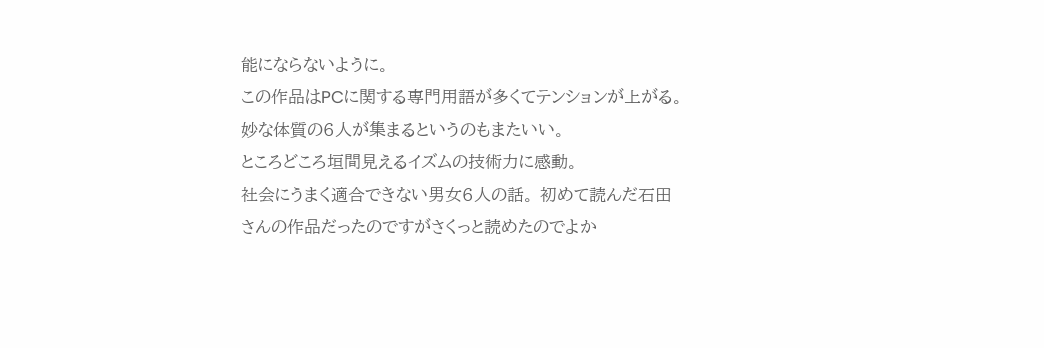能にならないように。
この作品はPCに関する専門用語が多くてテンションが上がる。
妙な体質の6人が集まるというのもまたいい。
ところどころ垣間見えるイズムの技術力に感動。
社会にうまく適合できない男女6人の話。 初めて読んだ石田さんの作品だったのですがさくっと読めたのでよか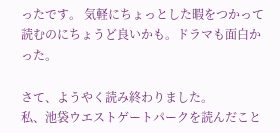ったです。 気軽にちょっとした暇をつかって読むのにちょうど良いかも。ドラマも面白かった。

さて、ようやく読み終わりました。
私、池袋ウエストゲートパークを読んだこと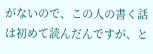がないので、この人の書く話は初めて読んだんですが、と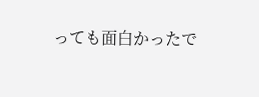っても面白かったで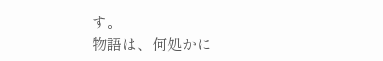す。
物語は、何処かに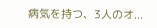病気を持つ、3人のオ...